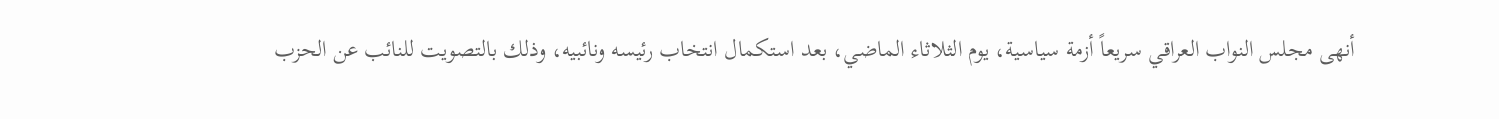أنهى مجلس النواب العراقي سريعاً أزمة سياسية، يوم الثلاثاء الماضي، بعد استكمال انتخاب رئيسه ونائبيه، وذلك بالتصويت للنائب عن الحزب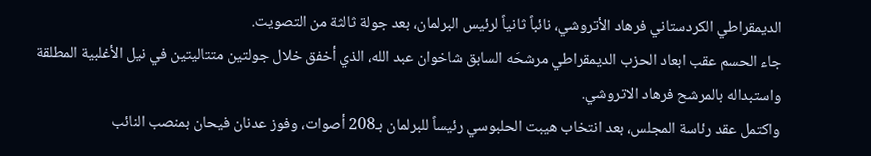الديمقراطي الكردستاني فرهاد الأتروشي، نائباً ثانياً لرئيس البرلمان، بعد جولة ثالثة من التصويت.
جاء الحسم عقب ابعاد الحزب الديمقراطي مرشحَه السابق شاخوان عبد الله، الذي أخفق خلال جولتين متتاليتين في نيل الأغلبية المطلقة واستبداله بالمرشح فرهاد الاتروشي.
واكتمل عقد رئاسة المجلس، بعد انتخاب هيبت الحلبوسي رئيساً للبرلمان بـ208 أصوات، وفوز عدنان فيحان بمنصب النائب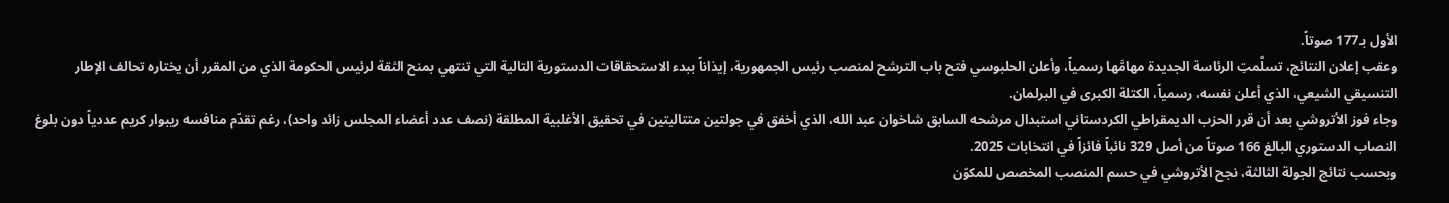الأول بـ177 صوتاً.
وعقب إعلان النتائج، تسلَّمتِ الرئاسة الجديدة مهامَّها رسمياً، وأعلن الحلبوسي فتح باب الترشح لمنصب رئيس الجمهورية، إيذاناً ببدء الاستحقاقات الدستورية التالية التي تنتهي بمنح الثقة لرئيس الحكومة الذي من المقرر أن يختاره تحالف الإطار التنسيقي الشيعي، الذي أعلن نفسه، رسمياً، الكتلة الكبرى في البرلمان.
وجاء فوز الأتروشي بعد أن قرر الحزب الديمقراطي الكردستاني استبدال مرشحه السابق شاخوان عبد الله، الذي أخفق في جولتين متتاليتين في تحقيق الأغلبية المطلقة (نصف عدد أعضاء المجلس زائد واحد)، رغم تقدّم منافسه ريبوار كريم عددياً دون بلوغ النصاب الدستوري البالغ 166 صوتاً من أصل 329 نائباً فائزاً في انتخابات 2025.
وبحسب نتائج الجولة الثالثة، نجح الأتروشي في حسم المنصب المخصص للمكوّن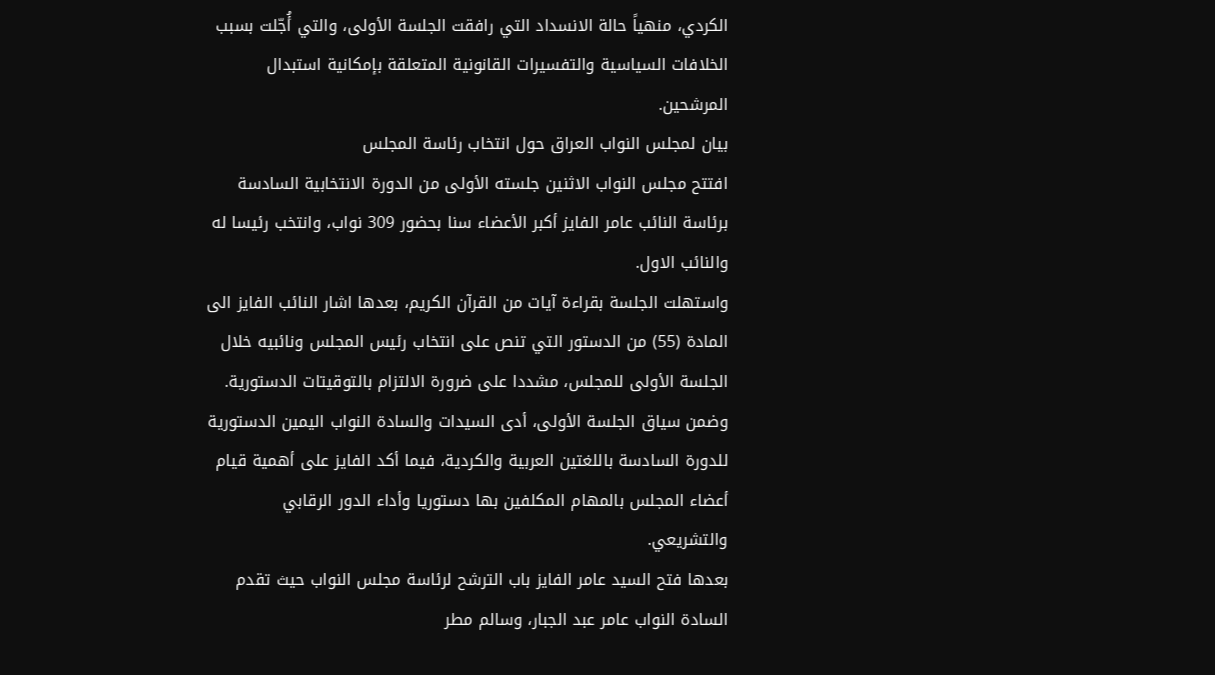الكردي، منهياً حالة الانسداد التي رافقت الجلسة الأولى، والتي أُجّلت بسبب الخلافات السياسية والتفسيرات القانونية المتعلقة بإمكانية استبدال المرشحين.
بيان لمجلس النواب العراق حول انتخاب رئاسة المجلس
افتتح مجلس النواب الاثنين جلسته الأولى من الدورة الانتخابية السادسة برئاسة النائب عامر الفايز أكبر الأعضاء سنا بحضور 309 نواب، وانتخب رئيسا له والنائب الاول.
واستهلت الجلسة بقراءة آيات من القرآن الكريم، بعدها اشار النائب الفايز الى المادة (55) من الدستور التي تنص على انتخاب رئيس المجلس ونائبيه خلال الجلسة الأولى للمجلس، مشددا على ضرورة الالتزام بالتوقيتات الدستورية.
وضمن سياق الجلسة الأولى، أدى السيدات والسادة النواب اليمين الدستورية للدورة السادسة باللغتين العربية والكردية، فيما أكد الفايز على أهمية قيام أعضاء المجلس بالمهام المكلفين بها دستوريا وأداء الدور الرقابي والتشريعي.
بعدها فتح السيد عامر الفايز باب الترشح لرئاسة مجلس النواب حيث تقدم السادة النواب عامر عبد الجبار، وسالم مطر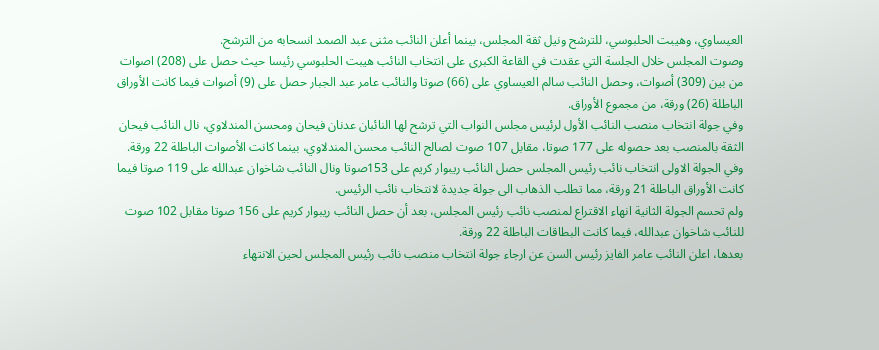العيساوي، وهيبت الحلبوسي، للترشح ونيل ثقة المجلس، بينما أعلن النائب مثنى عبد الصمد انسحابه من الترشح.
وصوت المجلس خلال الجلسة التي عقدت في القاعة الكبرى على انتخاب النائب هيبت الحلبوسي رئيسا حيث حصل على (208) اصوات من بين (309) أصوات، وحصل النائب سالم العيساوي على (66) صوتا والنائب عامر عبد الجبار حصل على (9) أصوات فيما كانت الأوراق الباطلة (26) ورقة، من مجموع الأوراق.
وفي جولة انتخاب منصب النائب الأول لرئيس مجلس النواب التي ترشح لها النائبان عدنان فيحان ومحسن المندلاوي، نال النائب فيحان الثقة بالمنصب بعد حصوله على 177 صوتا، مقابل 107 صوت لصالح النائب محسن المندلاوي، بينما كانت الأصوات الباطلة 22 ورقة.
وفي الجولة الاولى انتخاب نائب رئيس المجلس حصل النائب ريبوار كريم على 153صوتا ونال النائب شاخوان عبدالله على 119 صوتا فيما كانت الأوراق الباطلة 21 ورقة، مما تطلب الذهاب الى جولة جديدة لانتخاب نائب الرئيس.
ولم تحسم الجولة الثانية انهاء الاقتراع لمنصب نائب رئيس المجلس، بعد أن حصل النائب ريبوار كريم على 156 صوتا مقابل 102 صوت للنائب شاخوان عبدالله، فيما كانت البطاقات الباطلة 22 ورقة.
بعدها، اعلن النائب عامر الفايز رئيس السن عن ارجاء جولة انتخاب منصب نائب رئيس المجلس لحين الانتهاء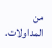من المداولات.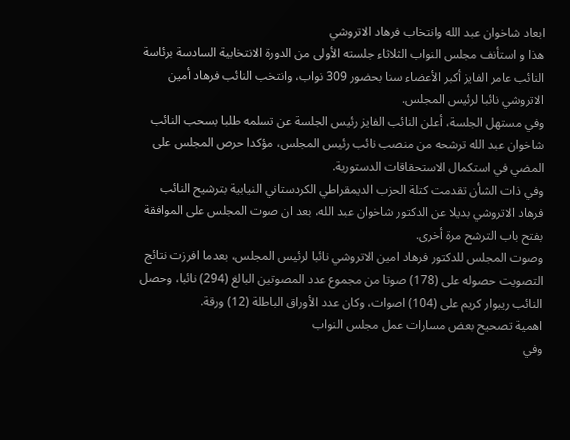ابعاد شاخوان عبد الله وانتخاب فرهاد الاتروشي
هذا و استأنف مجلس النواب الثلاثاء جلسته الأولى من الدورة الانتخابية السادسة برئاسة النائب عامر الفايز أكبر الأعضاء سنا بحضور 309 نواب، وانتخب النائب فرهاد أمين الاتروشي نائبا لرئيس المجلس.
وفي مستهل الجلسة، أعلن النائب الفايز رئيس الجلسة عن تسلمه طلبا بسحب النائب شاخوان عبد الله ترشحه من منصب نائب رئيس المجلس، مؤكدا حرص المجلس على المضي في استكمال الاستحقاقات الدستورية.
وفي ذات الشأن تقدمت كتلة الحزب الديمقراطي الكردستاني النيابية بترشيح النائب فرهاد الاتروشي بديلا عن الدكتور شاخوان عبد الله، بعد ان صوت المجلس على الموافقة بفتح باب الترشح مرة أخرى.
وصوت المجلس للدكتور فرهاد امين الاتروشي نائبا لرئيس المجلس، بعدما افرزت نتائج التصويت حصوله على (178) صوتا من مجموع عدد المصوتين البالغ (294) نائبا، وحصل النائب ريبوار كريم على (104) اصوات، وكان عدد الأوراق الباطلة (12) ورقة.
اهمية تصحيح بعض مسارات عمل مجلس النواب
وفي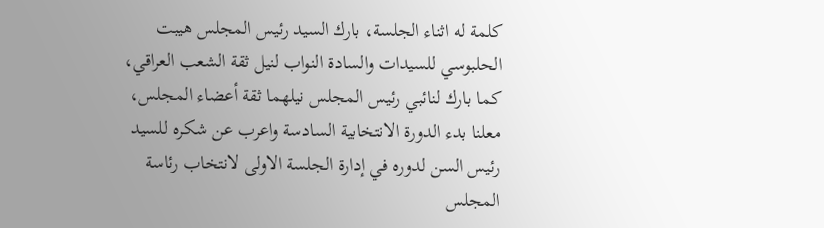كلمة له اثناء الجلسة، بارك السيد رئيس المجلس هيبت الحلبوسي للسيدات والسادة النواب لنيل ثقة الشعب العراقي، كما بارك لنائبي رئيس المجلس نيلهما ثقة أعضاء المجلس، معلنا بدء الدورة الانتخابية السادسة واعرب عن شكره للسيد رئيس السن لدوره في إدارة الجلسة الاولى لانتخاب رئاسة المجلس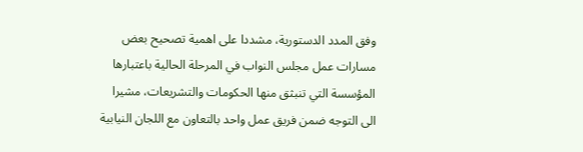وفق المدد الدستورية، مشددا على اهمية تصحيح بعض مسارات عمل مجلس النواب في المرحلة الحالية باعتبارها المؤسسة التي تنبثق منها الحكومات والتشريعات، مشيرا الى التوجه ضمن فريق عمل واحد بالتعاون مع اللجان النيابية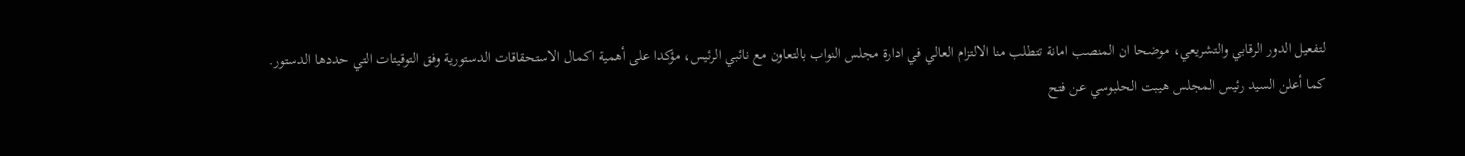لتفعيل الدور الرقابي والتشريعي، موضحا ان المنصب امانة تتطلب منا الالتزام العالي في ادارة مجلس النواب بالتعاون مع نائبي الرئيس، مؤكدا على أهمية اكمال الاستحقاقات الدستورية وفق التوقيتات التي حددها الدستور.
كما أعلن السيد رئيس المجلس هيبت الحلبوسي عن فتح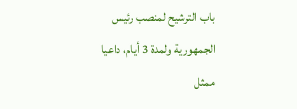باب الترشيح لمنصب رئيس الجمهورية ولمدة 3 أيام، داعيا ممثل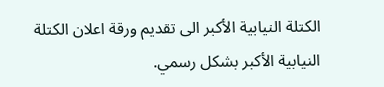الكتلة النيابية الأكبر الى تقديم ورقة اعلان الكتلة النيابية الأكبر بشكل رسمي.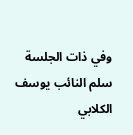وفي ذات الجلسة سلم النائب يوسف الكلابي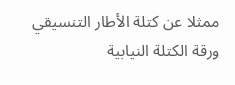ممثلا عن كتلة الأطار التنسيقي ورقة الكتلة النيابية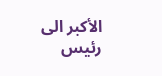الأكبر الى رئيس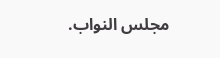مجلس النواب.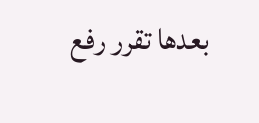بعدها تقرر رفع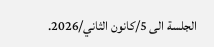الجلسة الى 5/كانون الثاني/2026.